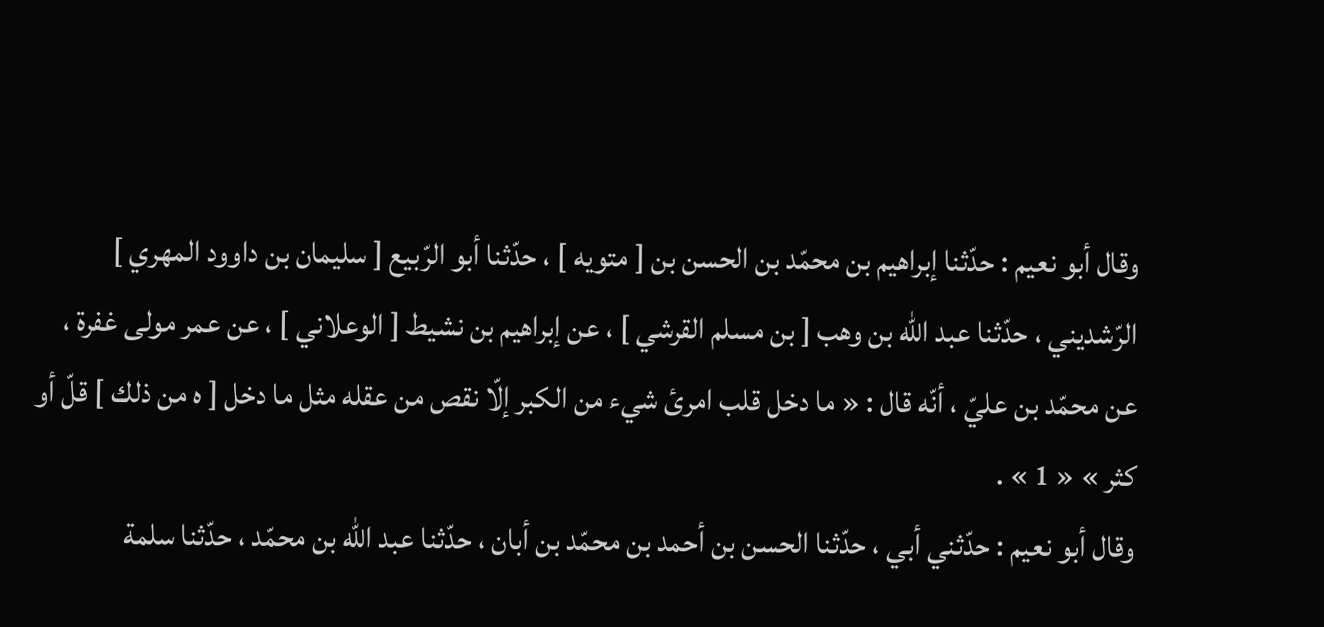وقال أبو نعيم : حدّثنا إبراهيم بن محمّد بن الحسن بن [ متويه ] ، حدّثنا أبو الرّبيع [ سليمان بن داوود المهري ] الرّشديني ، حدّثنا عبد اللّه بن وهب [ بن مسلم القرشي ] ، عن إبراهيم بن نشيط [ الوعلاني ] ، عن عمر مولى غفرة ، عن محمّد بن عليّ ، أنّه قال : « ما دخل قلب امرئ شيء من الكبر إلّا نقص من عقله مثل ما دخل [ ه من ذلك ] قلّ أو كثر » « 1 » .
وقال أبو نعيم : حدّثني أبي ، حدّثنا الحسن بن أحمد بن محمّد بن أبان ، حدّثنا عبد اللّه بن محمّد ، حدّثنا سلمة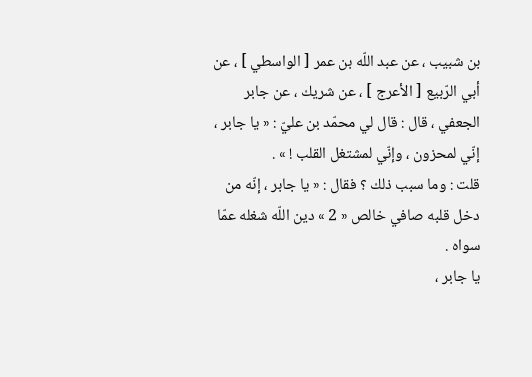بن شبيب ، عن عبد اللّه بن عمر [ الواسطي ] ، عن أبي الرّبيع [ الأعرج ] ، عن شريك ، عن جابر الجعفي ، قال : قال لي محمّد بن عليّ : « يا جابر ، إنّي لمحزون ، وإنّي لمشتغل القلب ! » .
قلت : وما سبب ذلك ؟ فقال : « يا جابر ، إنّه من دخل قلبه صافي خالص « 2 » دين اللّه شغله عمّا سواه .
يا جابر ،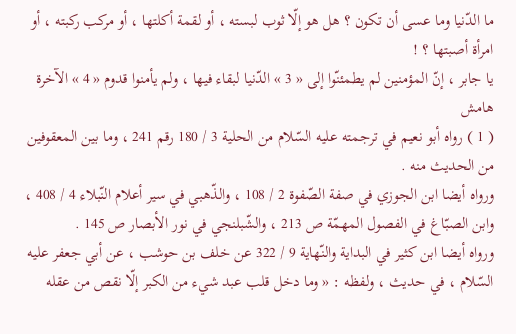ما الدّنيا وما عسى أن تكون ؟ هل هو إلّا ثوب لبسته ، أو لقمة أكلتها ، أو مركب ركبته ، أو امرأة أصبتها ؟ !
يا جابر ، إنّ المؤمنين لم يطمئنّوا إلى « 3 » الدّنيا لبقاء فيها ، ولم يأمنوا قدوم « 4 » الآخرة
هامش
( 1 ) رواه أبو نعيم في ترجمته عليه السّلام من الحلية 3 / 180 رقم 241 ، وما بين المعقوفين من الحديث منه .
ورواه أيضا ابن الجوزي في صفة الصّفوة 2 / 108 ، والذّهبي في سير أعلام النّبلاء 4 / 408 ، وابن الصبّاغ في الفصول المهمّة ص 213 ، والشّبلنجي في نور الأبصار ص 145 .
ورواه أيضا ابن كثير في البداية والنّهاية 9 / 322 عن خلف بن حوشب ، عن أبي جعفر عليه السّلام ، في حديث ، ولفظه : « وما دخل قلب عبد شيء من الكبر إلّا نقص من عقله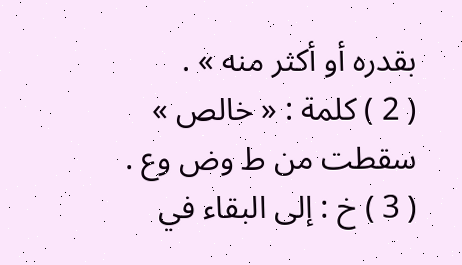بقدره أو أكثر منه » .
( 2 ) كلمة : « خالص » سقطت من ط وض وع .
( 3 ) خ : إلى البقاء في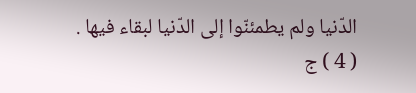الدّنيا ولم يطمئنّوا إلى الدّنيا لبقاء فيها .
( 4 ) ج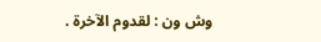وش ون : لقدوم الآخرة .